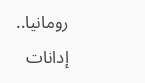رومانيا.. إدانات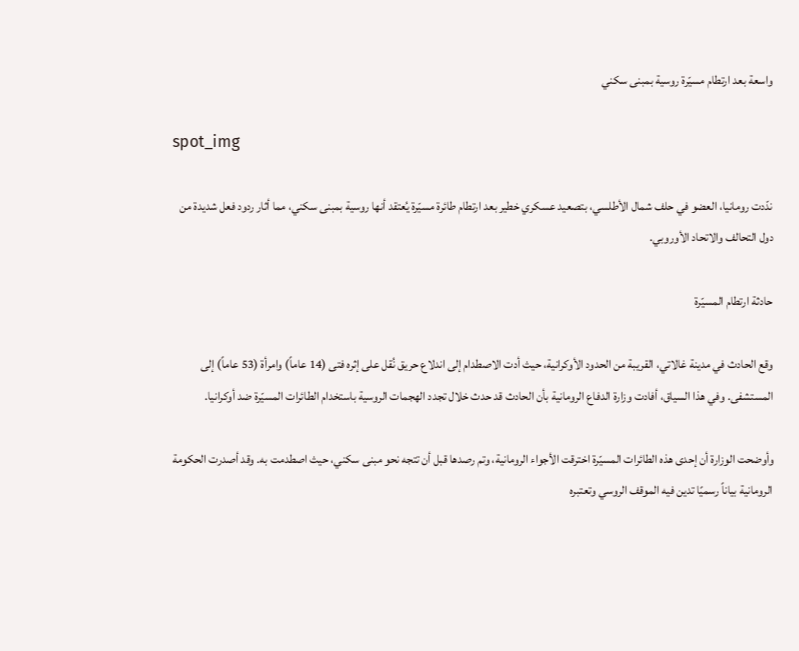واسعة بعد ارتطام مسيّرة روسية بمبنى سكني

spot_img

ندّدت رومانيا، العضو في حلف شمال الأطلسي، بتصعيد عسكري خطير بعد ارتطام طائرة مسيّرة يُعتقد أنها روسية بمبنى سكني، مما أثار ردود فعل شديدة من دول التحالف والاتحاد الأوروبي.

حادثة ارتطام المسيّرة

وقع الحادث في مدينة غالاتي، القريبة من الحدود الأوكرانية، حيث أدت الاصطدام إلى اندلاع حريق نُقل على إثره فتى (14 عاماً) وامرأة (53 عاماً) إلى المستشفى. وفي هذا السياق، أفادت وزارة الدفاع الرومانية بأن الحادث قد حدث خلال تجدد الهجمات الروسية باستخدام الطائرات المسيّرة ضد أوكرانيا.

وأوضحت الوزارة أن إحدى هذه الطائرات المسيّرة اخترقت الأجواء الرومانية، وتم رصدها قبل أن تتجه نحو مبنى سكني، حيث اصطدمت به. وقد أصدرت الحكومة الرومانية بياناً رسميًا تدين فيه الموقف الروسي وتعتبره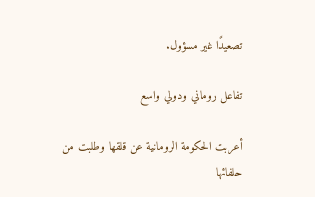تصعيدًا غير مسؤول.

تفاعل روماني ودولي واسع

أعربت الحكومة الرومانية عن قلقها وطلبت من حلفائها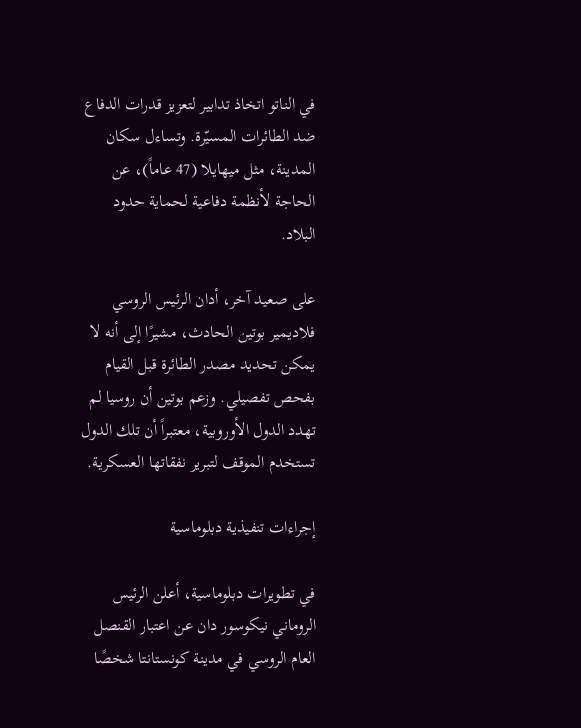في الناتو اتخاذ تدابير لتعزيز قدرات الدفاع ضد الطائرات المسيّرة. وتساءل سكان المدينة، مثل ميهايلا (47 عاماً)، عن الحاجة لأنظمة دفاعية لحماية حدود البلاد.

على صعيد آخر، أدان الرئيس الروسي فلاديمير بوتين الحادث، مشيرًا إلى أنه لا يمكن تحديد مصدر الطائرة قبل القيام بفحص تفصيلي. وزعم بوتين أن روسيا لم تهدد الدول الأوروبية، معتبراً أن تلك الدول تستخدم الموقف لتبرير نفقاتها العسكرية.

إجراءات تنفيذية دبلوماسية

في تطويرات دبلوماسية، أعلن الرئيس الروماني نيكوسور دان عن اعتبار القنصل العام الروسي في مدينة كونستانتا شخصًا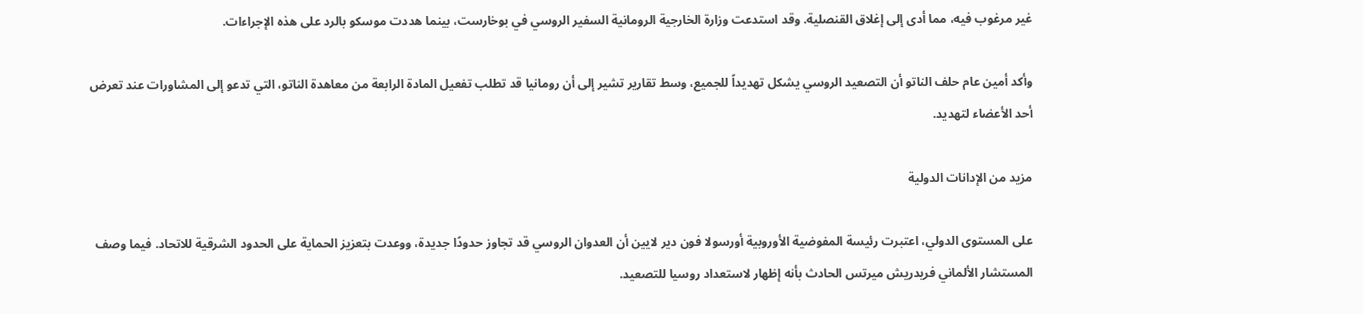غير مرغوب فيه، مما أدى إلى إغلاق القنصلية. وقد استدعت وزارة الخارجية الرومانية السفير الروسي في بوخارست، بينما هددت موسكو بالرد على هذه الإجراءات.

وأكد أمين عام حلف الناتو أن التصعيد الروسي يشكل تهديداً للجميع، وسط تقارير تشير إلى أن رومانيا قد تطلب تفعيل المادة الرابعة من معاهدة الناتو، التي تدعو إلى المشاورات عند تعرض أحد الأعضاء لتهديد.

مزيد من الإدانات الدولية

على المستوى الدولي، اعتبرت رئيسة المفوضية الأوروبية أورسولا فون دير لايين أن العدوان الروسي قد تجاوز حدودًا جديدة، ووعدت بتعزيز الحماية على الحدود الشرقية للاتحاد. فيما وصف المستشار الألماني فريدريش ميرتس الحادث بأنه إظهار لاستعداد روسيا للتصعيد.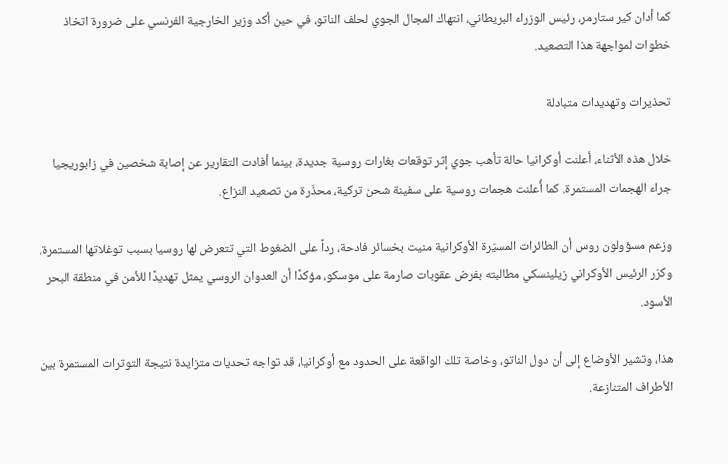كما أدان كير ستارمر، رئيس الوزراء البريطاني، انتهاك المجال الجوي لحلف الناتو، في حين أكد وزير الخارجية الفرنسي على ضرورة اتخاذ خطوات لمواجهة هذا التصعيد.

تحذيرات وتهديدات متبادلة

خلال هذه الأثناء، أعلنت أوكرانيا حالة تأهب جوي إثر توقعات بغارات روسية جديدة، بينما أفادت التقارير عن إصابة شخصين في زابوريجيا جراء الهجمات المستمرة. كما أُعلنت هجمات روسية على سفينة شحن تركية، محذّرة من تصعيد النزاع.

وزعم مسؤولون روس أن الطائرات المسيّرة الأوكرانية منيت بخسائر فادحة، رداً على الضغوط التي تتعرض لها روسيا بسبب توغلاتها المستمرة. وكرّر الرئيس الأوكراني زيلينسكي مطالبته بفرض عقوبات صارمة على موسكو، مؤكدًا أن العدوان الروسي يمثل تهديدًا للأمن في منطقة البحر الأسود.

هذا، وتشير الأوضاع إلى أن دول الناتو، وخاصة تلك الواقعة على الحدود مع أوكرانيا، قد تواجه تحديات متزايدة نتيجة التوترات المستمرة بين الأطراف المتنازعة.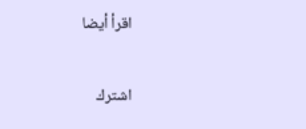اقرأ أيضا

اشترك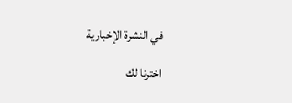في النشرة الإخبارية

اخترنا لك